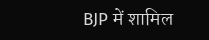BJP में शामिल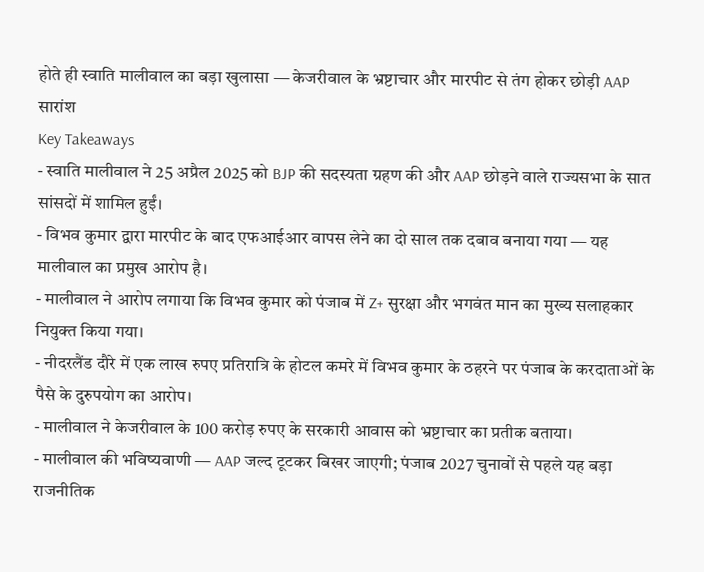होते ही स्वाति मालीवाल का बड़ा खुलासा — केजरीवाल के भ्रष्टाचार और मारपीट से तंग होकर छोड़ी AAP
सारांश
Key Takeaways
- स्वाति मालीवाल ने 25 अप्रैल 2025 को BJP की सदस्यता ग्रहण की और AAP छोड़ने वाले राज्यसभा के सात सांसदों में शामिल हुईं।
- विभव कुमार द्वारा मारपीट के बाद एफआईआर वापस लेने का दो साल तक दबाव बनाया गया — यह मालीवाल का प्रमुख आरोप है।
- मालीवाल ने आरोप लगाया कि विभव कुमार को पंजाब में Z+ सुरक्षा और भगवंत मान का मुख्य सलाहकार नियुक्त किया गया।
- नीदरलैंड दौरे में एक लाख रुपए प्रतिरात्रि के होटल कमरे में विभव कुमार के ठहरने पर पंजाब के करदाताओं के पैसे के दुरुपयोग का आरोप।
- मालीवाल ने केजरीवाल के 100 करोड़ रुपए के सरकारी आवास को भ्रष्टाचार का प्रतीक बताया।
- मालीवाल की भविष्यवाणी — AAP जल्द टूटकर बिखर जाएगी; पंजाब 2027 चुनावों से पहले यह बड़ा राजनीतिक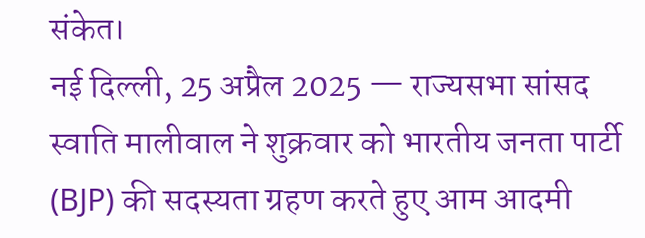संकेत।
नई दिल्ली, 25 अप्रैल 2025 — राज्यसभा सांसद स्वाति मालीवाल ने शुक्रवार को भारतीय जनता पार्टी (BJP) की सदस्यता ग्रहण करते हुए आम आदमी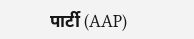पार्टी (AAP)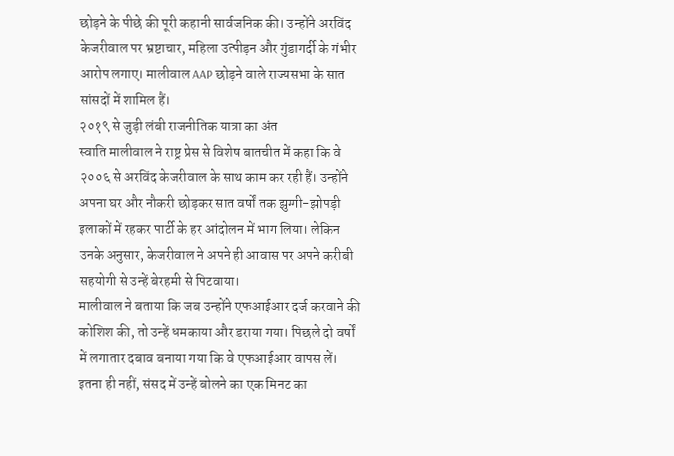छोड़ने के पीछे की पूरी कहानी सार्वजनिक की। उन्होंने अरविंद केजरीवाल पर भ्रष्टाचार, महिला उत्पीड़न और गुंडागर्दी के गंभीर आरोप लगाए। मालीवाल AAP छोड़ने वाले राज्यसभा के सात सांसदों में शामिल हैं।
२०१९ से जुड़ी लंबी राजनीतिक यात्रा का अंत
स्वाति मालीवाल ने राष्ट्र प्रेस से विशेष बातचीत में कहा कि वे २००६ से अरविंद केजरीवाल के साथ काम कर रही हैं। उन्होंने अपना घर और नौकरी छोड़कर सात वर्षों तक झुग्गी-झोपड़ी इलाकों में रहकर पार्टी के हर आंदोलन में भाग लिया। लेकिन उनके अनुसार, केजरीवाल ने अपने ही आवास पर अपने करीबी सहयोगी से उन्हें बेरहमी से पिटवाया।
मालीवाल ने बताया कि जब उन्होंने एफआईआर दर्ज करवाने की कोशिश की, तो उन्हें धमकाया और डराया गया। पिछले दो वर्षों में लगातार दबाव बनाया गया कि वे एफआईआर वापस लें। इतना ही नहीं, संसद में उन्हें बोलने का एक मिनट का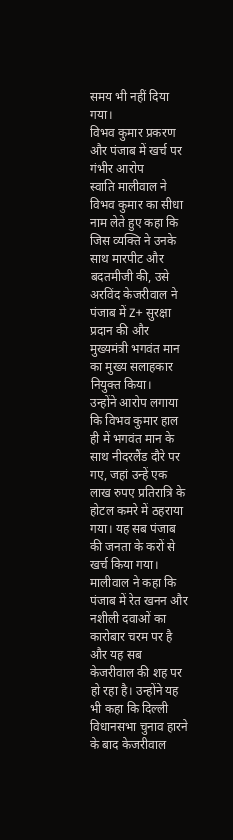समय भी नहीं दिया गया।
विभव कुमार प्रकरण और पंजाब में खर्च पर गंभीर आरोप
स्वाति मालीवाल ने विभव कुमार का सीधा नाम लेते हुए कहा कि जिस व्यक्ति ने उनके साथ मारपीट और बदतमीजी की, उसे अरविंद केजरीवाल ने पंजाब में Z+ सुरक्षा प्रदान की और मुख्यमंत्री भगवंत मान का मुख्य सलाहकार नियुक्त किया।
उन्होंने आरोप लगाया कि विभव कुमार हाल ही में भगवंत मान के साथ नीदरलैंड दौरे पर गए, जहां उन्हें एक लाख रुपए प्रतिरात्रि के होटल कमरे में ठहराया गया। यह सब पंजाब की जनता के करों से खर्च किया गया।
मालीवाल ने कहा कि पंजाब में रेत खनन और नशीली दवाओं का कारोबार चरम पर है और यह सब केजरीवाल की शह पर हो रहा है। उन्होंने यह भी कहा कि दिल्ली विधानसभा चुनाव हारने के बाद केजरीवाल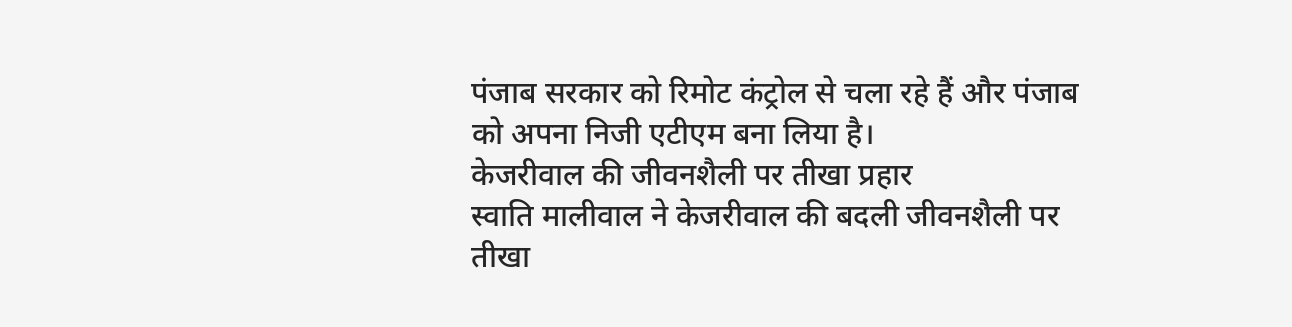पंजाब सरकार को रिमोट कंट्रोल से चला रहे हैं और पंजाब को अपना निजी एटीएम बना लिया है।
केजरीवाल की जीवनशैली पर तीखा प्रहार
स्वाति मालीवाल ने केजरीवाल की बदली जीवनशैली पर तीखा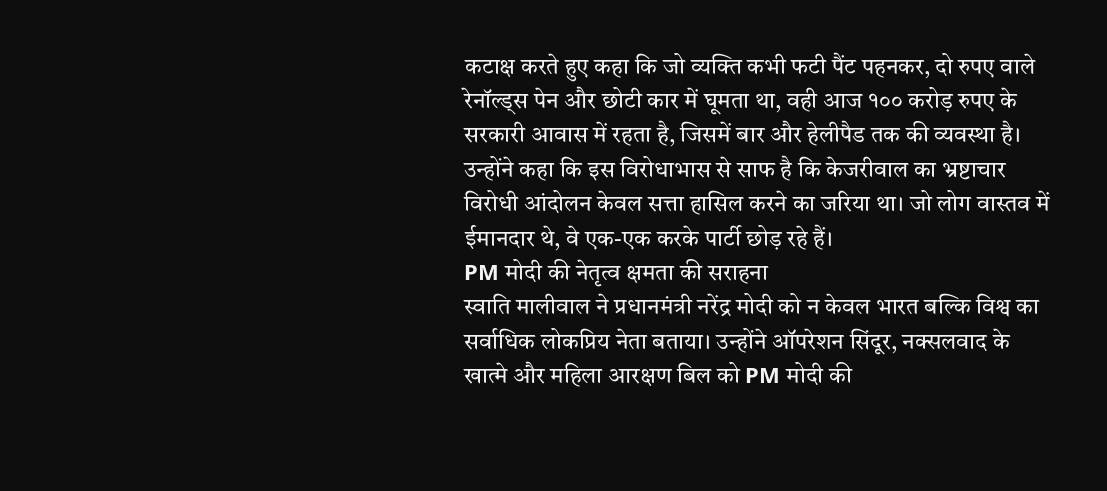कटाक्ष करते हुए कहा कि जो व्यक्ति कभी फटी पैंट पहनकर, दो रुपए वाले रेनॉल्ड्स पेन और छोटी कार में घूमता था, वही आज १०० करोड़ रुपए के सरकारी आवास में रहता है, जिसमें बार और हेलीपैड तक की व्यवस्था है।
उन्होंने कहा कि इस विरोधाभास से साफ है कि केजरीवाल का भ्रष्टाचार विरोधी आंदोलन केवल सत्ता हासिल करने का जरिया था। जो लोग वास्तव में ईमानदार थे, वे एक-एक करके पार्टी छोड़ रहे हैं।
PM मोदी की नेतृत्व क्षमता की सराहना
स्वाति मालीवाल ने प्रधानमंत्री नरेंद्र मोदी को न केवल भारत बल्कि विश्व का सर्वाधिक लोकप्रिय नेता बताया। उन्होंने ऑपरेशन सिंदूर, नक्सलवाद के खात्मे और महिला आरक्षण बिल को PM मोदी की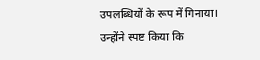उपलब्धियों के रूप में गिनाया।
उन्होंने स्पष्ट किया कि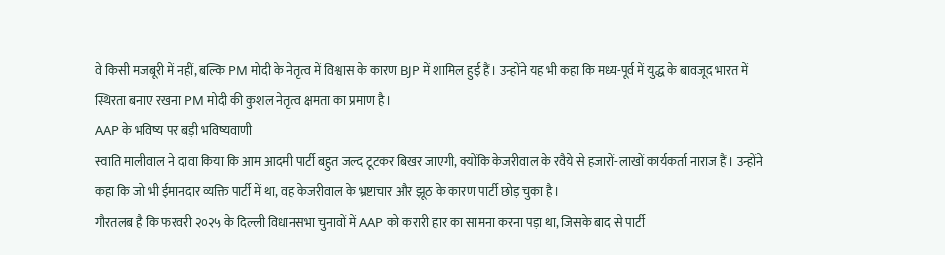वे किसी मजबूरी में नहीं, बल्कि PM मोदी के नेतृत्व में विश्वास के कारण BJP में शामिल हुई हैं। उन्होंने यह भी कहा कि मध्य-पूर्व में युद्ध के बावजूद भारत में स्थिरता बनाए रखना PM मोदी की कुशल नेतृत्व क्षमता का प्रमाण है।
AAP के भविष्य पर बड़ी भविष्यवाणी
स्वाति मालीवाल ने दावा किया कि आम आदमी पार्टी बहुत जल्द टूटकर बिखर जाएगी, क्योंकि केजरीवाल के रवैये से हजारों-लाखों कार्यकर्ता नाराज हैं। उन्होंने कहा कि जो भी ईमानदार व्यक्ति पार्टी में था, वह केजरीवाल के भ्रष्टाचार और झूठ के कारण पार्टी छोड़ चुका है।
गौरतलब है कि फरवरी २०२५ के दिल्ली विधानसभा चुनावों में AAP को करारी हार का सामना करना पड़ा था, जिसके बाद से पार्टी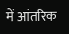में आंतरिक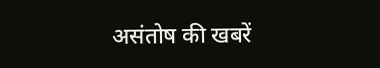असंतोष की खबरें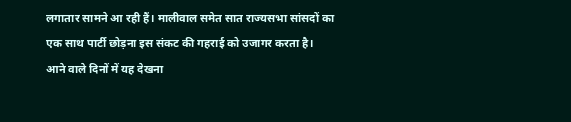लगातार सामने आ रही हैं। मालीवाल समेत सात राज्यसभा सांसदों का एक साथ पार्टी छोड़ना इस संकट की गहराई को उजागर करता है।
आने वाले दिनों में यह देखना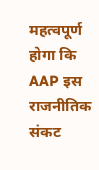महत्वपूर्ण होगा कि AAP इस राजनीतिक संकट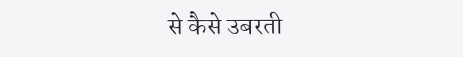से कैसे उबरती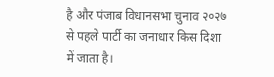है और पंजाब विधानसभा चुनाव २०२७ से पहले पार्टी का जनाधार किस दिशा में जाता है।